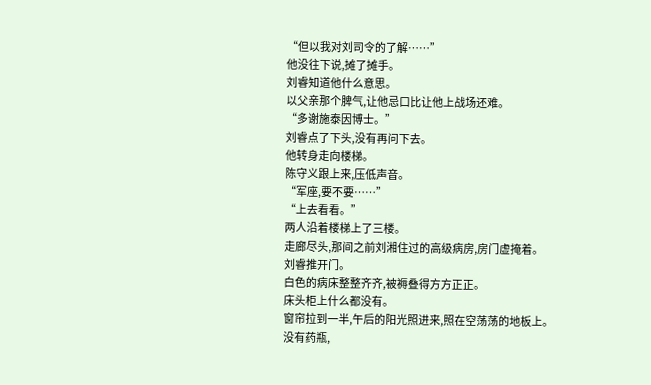“但以我对刘司令的了解……”
他没往下说,摊了摊手。
刘睿知道他什么意思。
以父亲那个脾气,让他忌口比让他上战场还难。
“多谢施泰因博士。”
刘睿点了下头,没有再问下去。
他转身走向楼梯。
陈守义跟上来,压低声音。
“军座,要不要……”
“上去看看。”
两人沿着楼梯上了三楼。
走廊尽头,那间之前刘湘住过的高级病房,房门虚掩着。
刘睿推开门。
白色的病床整整齐齐,被褥叠得方方正正。
床头柜上什么都没有。
窗帘拉到一半,午后的阳光照进来,照在空荡荡的地板上。
没有药瓶,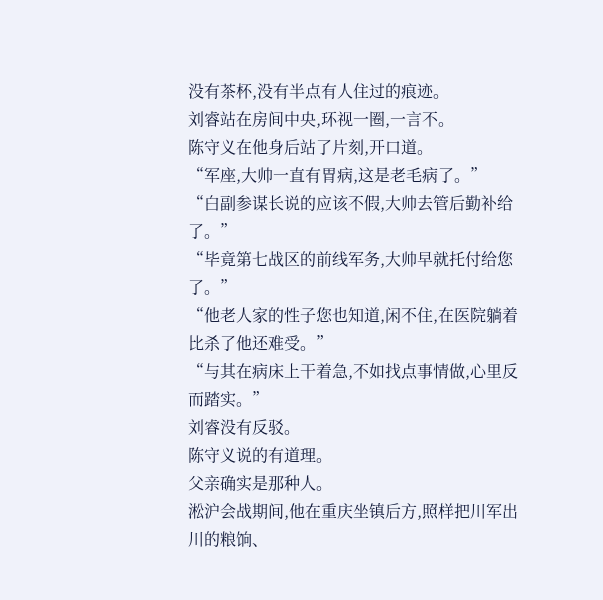没有茶杯,没有半点有人住过的痕迹。
刘睿站在房间中央,环视一圈,一言不。
陈守义在他身后站了片刻,开口道。
“军座,大帅一直有胃病,这是老毛病了。”
“白副参谋长说的应该不假,大帅去管后勤补给了。”
“毕竟第七战区的前线军务,大帅早就托付给您了。”
“他老人家的性子您也知道,闲不住,在医院躺着比杀了他还难受。”
“与其在病床上干着急,不如找点事情做,心里反而踏实。”
刘睿没有反驳。
陈守义说的有道理。
父亲确实是那种人。
淞沪会战期间,他在重庆坐镇后方,照样把川军出川的粮饷、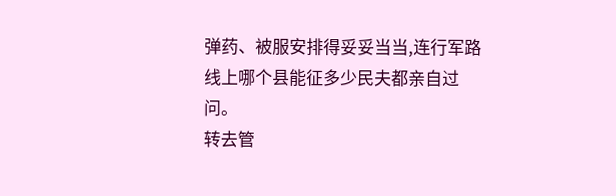弹药、被服安排得妥妥当当,连行军路线上哪个县能征多少民夫都亲自过问。
转去管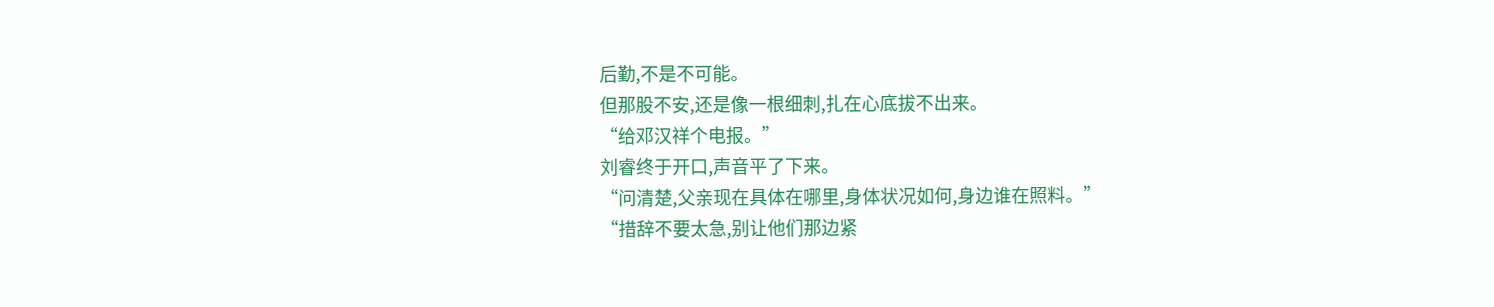后勤,不是不可能。
但那股不安,还是像一根细刺,扎在心底拔不出来。
“给邓汉祥个电报。”
刘睿终于开口,声音平了下来。
“问清楚,父亲现在具体在哪里,身体状况如何,身边谁在照料。”
“措辞不要太急,别让他们那边紧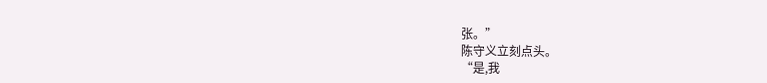张。”
陈守义立刻点头。
“是,我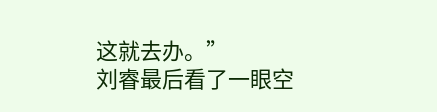这就去办。”
刘睿最后看了一眼空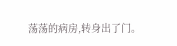荡荡的病房,转身出了门。